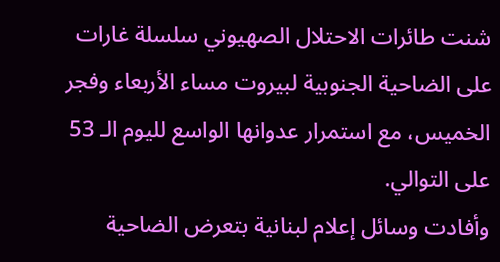شنت طائرات الاحتلال الصهيوني سلسلة غارات على الضاحية الجنوبية لبيروت مساء الأربعاء وفجر الخميس، مع استمرار عدوانها الواسع لليوم الـ 53 على التوالي.
وأفادت وسائل إعلام لبنانية بتعرض الضاحية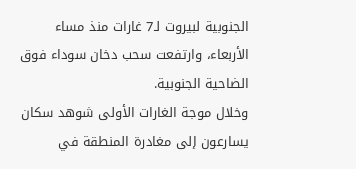الجنوبية لبيروت لـ7 غارات منذ مساء الأربعاء، وارتفعت سحب دخان سوداء فوق الضاحية الجنوبية.
وخلال موجة الغارات الأولى شوهد سكان يسارعون إلى مغادرة المنطقة في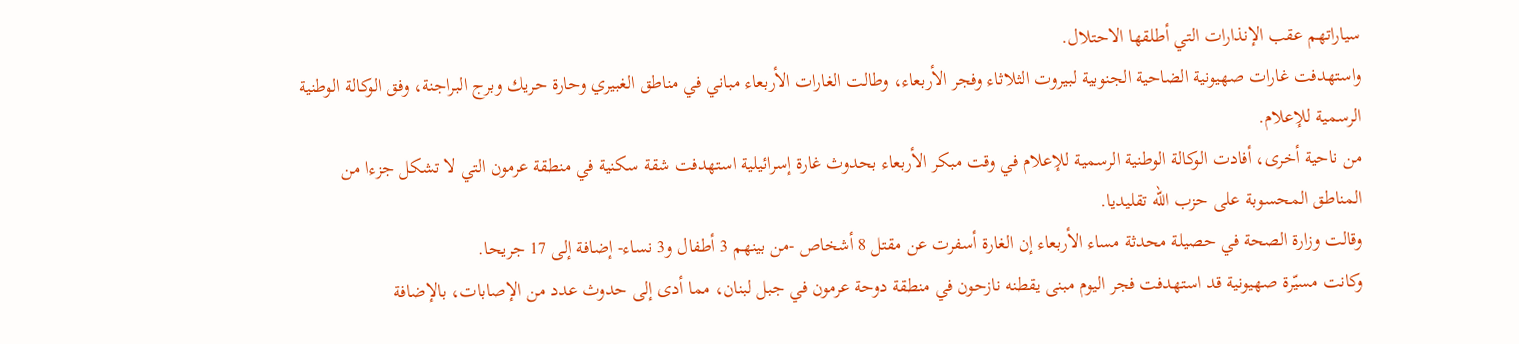سياراتهم عقب الإنذارات التي أطلقها الاحتلال.
واستهدفت غارات صهيونية الضاحية الجنوبية لبيروت الثلاثاء وفجر الأربعاء، وطالت الغارات الأربعاء مباني في مناطق الغبيري وحارة حريك وبرج البراجنة، وفق الوكالة الوطنية الرسمية للإعلام.
من ناحية أخرى، أفادت الوكالة الوطنية الرسمية للإعلام في وقت مبكر الأربعاء بحدوث غارة إسرائيلية استهدفت شقة سكنية في منطقة عرمون التي لا تشكل جزءا من المناطق المحسوبة على حزب الله تقليديا.
وقالت وزارة الصحة في حصيلة محدثة مساء الأربعاء إن الغارة أسفرت عن مقتل 8 أشخاص -من بينهم 3 أطفال و3 نساء- إضافة إلى 17 جريحا.
وكانت مسيّرة صهيونية قد استهدفت فجر اليوم مبنى يقطنه نازحون في منطقة دوحة عرمون في جبل لبنان، مما أدى إلى حدوث عدد من الإصابات، بالإضافة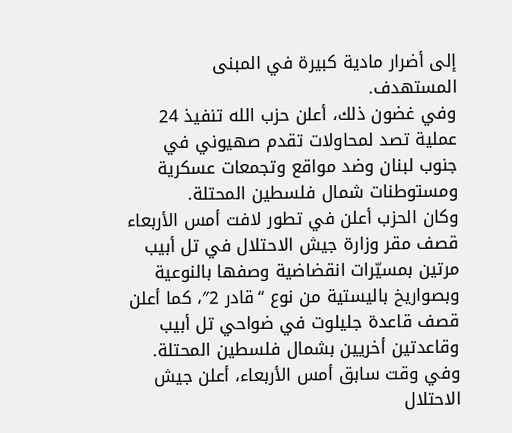إلى أضرار مادية كبيرة في المبنى المستهدف.
وفي غضون ذلك، أعلن حزب الله تنفيذ 24 عملية تصد لمحاولات تقدم صهيوني في جنوب لبنان وضد مواقع وتجمعات عسكرية ومستوطنات شمال فلسطين المحتلة.
وكان الحزب أعلن في تطور لافت أمس الأربعاء قصف مقر وزارة جيش الاحتلال في تل أبيب مرتين بمسيّرات انقضاضية وصفها بالنوعية وبصواريخ باليستية من نوع “قادر 2″، كما أعلن قصف قاعدة جليلوت في ضواحي تل أبيب وقاعدتين أخريين بشمال فلسطين المحتلة.
وفي وقت سابق أمس الأربعاء، أعلن جيش الاحتلال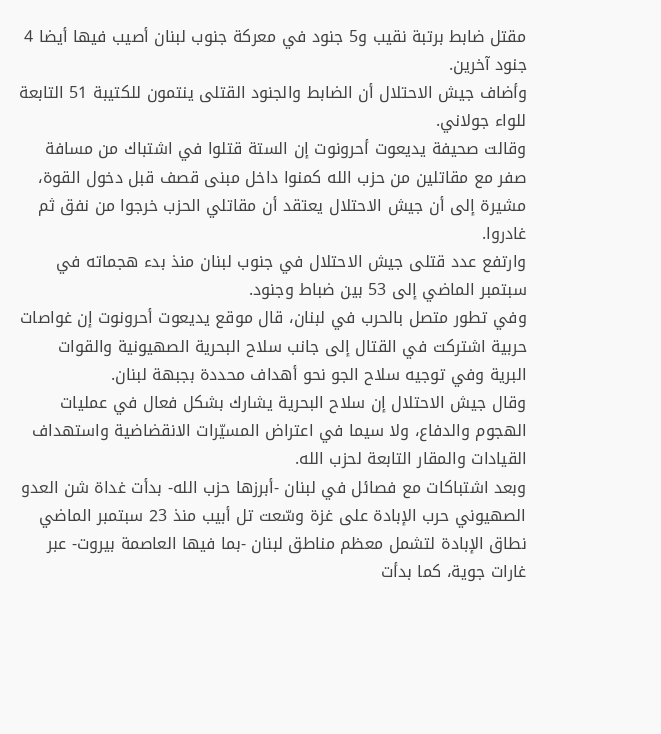مقتل ضابط برتبة نقيب و5 جنود في معركة جنوب لبنان أصيب فيها أيضا 4 جنود آخرين.
وأضاف جيش الاحتلال أن الضابط والجنود القتلى ينتمون للكتيبة 51 التابعة للواء جولاني.
وقالت صحيفة يديعوت أحرونوت إن الستة قتلوا في اشتباك من مسافة صفر مع مقاتلين من حزب الله كمنوا داخل مبنى قصف قبل دخول القوة، مشيرة إلى أن جيش الاحتلال يعتقد أن مقاتلي الحزب خرجوا من نفق ثم غادروا.
وارتفع عدد قتلى جيش الاحتلال في جنوب لبنان منذ بدء هجماته في سبتمبر الماضي إلى 53 بين ضباط وجنود.
وفي تطور متصل بالحرب في لبنان، قال موقع يديعوت أحرونوت إن غواصات حربية اشتركت في القتال إلى جانب سلاح البحرية الصهيونية والقوات البرية وفي توجيه سلاح الجو نحو أهداف محددة بجبهة لبنان.
وقال جيش الاحتلال إن سلاح البحرية يشارك بشكل فعال في عمليات الهجوم والدفاع، ولا سيما في اعتراض المسيّرات الانقضاضية واستهداف القيادات والمقار التابعة لحزب الله.
وبعد اشتباكات مع فصائل في لبنان -أبرزها حزب الله- بدأت غداة شن العدو الصهيوني حرب الإبادة على غزة وسّعت تل أبيب منذ 23 سبتمبر الماضي نطاق الإبادة لتشمل معظم مناطق لبنان -بما فيها العاصمة بيروت- عبر غارات جوية، كما بدأت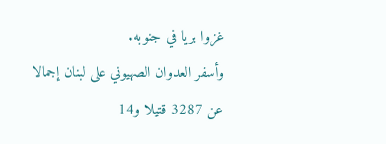غزوا بريا في جنوبه.
وأسفر العدوان الصهيوني على لبنان إجمالا عن 3287 قتيلا و14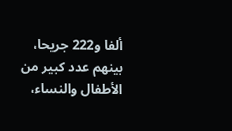ألفا و222 جريحا، بينهم عدد كبير من الأطفال والنساء،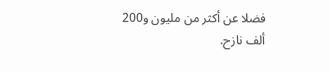فضلا عن أكثر من مليون و200 ألف نازح.